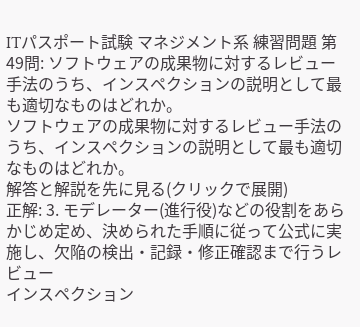ITパスポート試験 マネジメント系 練習問題 第49問: ソフトウェアの成果物に対するレビュー手法のうち、インスペクションの説明として最も適切なものはどれか。
ソフトウェアの成果物に対するレビュー手法のうち、インスペクションの説明として最も適切なものはどれか。
解答と解説を先に見る(クリックで展開)
正解: 3. モデレーター(進行役)などの役割をあらかじめ定め、決められた手順に従って公式に実施し、欠陥の検出・記録・修正確認まで行うレビュー
インスペクション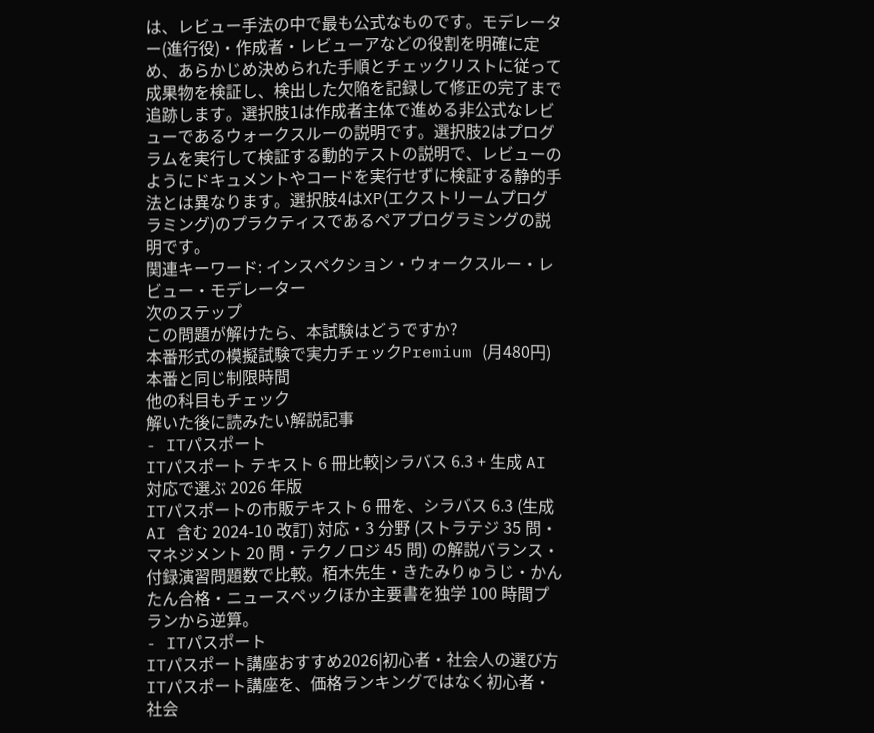は、レビュー手法の中で最も公式なものです。モデレーター(進行役)・作成者・レビューアなどの役割を明確に定め、あらかじめ決められた手順とチェックリストに従って成果物を検証し、検出した欠陥を記録して修正の完了まで追跡します。選択肢1は作成者主体で進める非公式なレビューであるウォークスルーの説明です。選択肢2はプログラムを実行して検証する動的テストの説明で、レビューのようにドキュメントやコードを実行せずに検証する静的手法とは異なります。選択肢4はXP(エクストリームプログラミング)のプラクティスであるペアプログラミングの説明です。
関連キーワード: インスペクション・ウォークスルー・レビュー・モデレーター
次のステップ
この問題が解けたら、本試験はどうですか?
本番形式の模擬試験で実力チェックPremium (月480円)本番と同じ制限時間
他の科目もチェック
解いた後に読みたい解説記事
- ITパスポート
ITパスポート テキスト 6 冊比較|シラバス 6.3 + 生成 AI 対応で選ぶ 2026 年版
ITパスポートの市販テキスト 6 冊を、シラバス 6.3 (生成 AI 含む 2024-10 改訂) 対応・3 分野 (ストラテジ 35 問・マネジメント 20 問・テクノロジ 45 問) の解説バランス・付録演習問題数で比較。栢木先生・きたみりゅうじ・かんたん合格・ニュースペックほか主要書を独学 100 時間プランから逆算。
- ITパスポート
ITパスポート講座おすすめ2026|初心者・社会人の選び方
ITパスポート講座を、価格ランキングではなく初心者・社会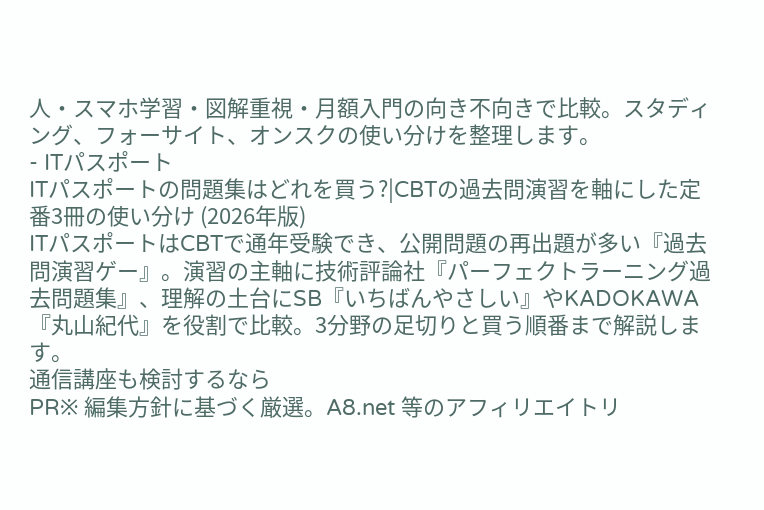人・スマホ学習・図解重視・月額入門の向き不向きで比較。スタディング、フォーサイト、オンスクの使い分けを整理します。
- ITパスポート
ITパスポートの問題集はどれを買う?|CBTの過去問演習を軸にした定番3冊の使い分け (2026年版)
ITパスポートはCBTで通年受験でき、公開問題の再出題が多い『過去問演習ゲー』。演習の主軸に技術評論社『パーフェクトラーニング過去問題集』、理解の土台にSB『いちばんやさしい』やKADOKAWA『丸山紀代』を役割で比較。3分野の足切りと買う順番まで解説します。
通信講座も検討するなら
PR※ 編集方針に基づく厳選。A8.net 等のアフィリエイトリ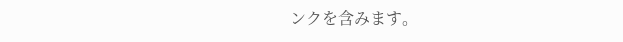ンクを含みます。